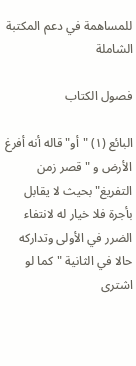للمساهمة في دعم المكتبة الشاملة

فصول الكتاب

البائع (١) "أو" قاله أنه أفرغ الأرض و "قصر زمن التفريغ" بحيث لا يقابل بأجرة فلا خيار له لانتفاء الضرر في الأولى وتداركه حالا في الثانية "كما لو اشترى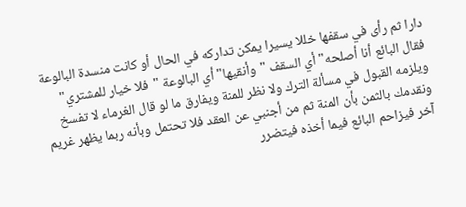دارا ثم رأى في سقفها خللا يسيرا يمكن تداركه في الحال أو كانت منسدة البالوعة فقال البائع أنا أصلحه" أي السقف "وأنقيها" أي البالوعة "فلا خيار للمشتري" ويلزمه القبول في مسألة الترك ولا نظر للمنة ويفارق ما لو قال الغرماء لا تفسخ ونقدمك بالثمن بأن المنة ثم من أجنبي عن العقد فلا تحتمل وبأنه ربما يظهر غريم آخر فيزاحم البائع فيما أخذه فيتضرر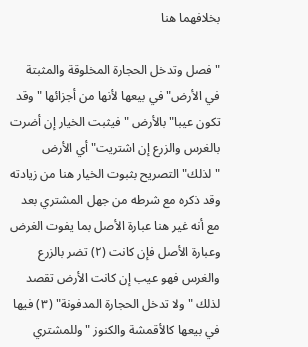بخلافهما هنا

"فصل وتدخل الحجارة المخلوقة والمثبتة في الأرض" في بيعها لأنها من أجزائها "وقد تكون عيبا" بالأرض "فيثبت الخيار إن أضرت بالغرس والزرع إن اشتريت" أي الأرض "لذلك" التصريح بثبوت الخيار هنا من زيادته وقد ذكره مع شرطه من جهل المشتري بعد مع أنه غير هنا عبارة الأصل بما يفوت الغرض وعبارة الأصل فإن كانت (٢) تضر بالزرع والغرس فهو عيب إن كانت الأرض تقصد لذلك "ولا تدخل الحجارة المدفونة" (٣) فيها في بيعها كالأقمشة والكنوز "وللمشتري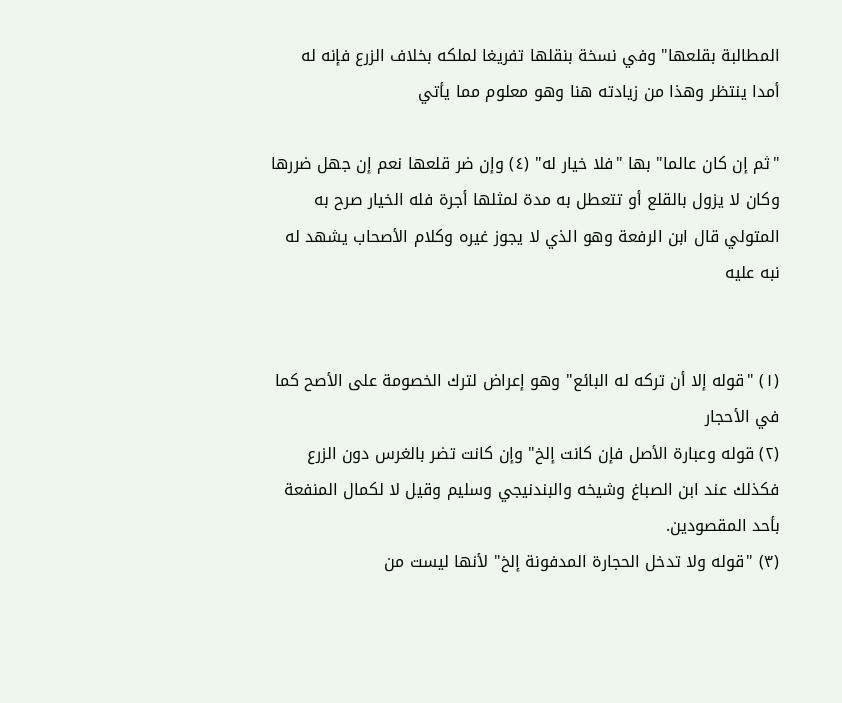المطالبة بقلعها" وفي نسخة بنقلها تفريغا لملكه بخلاف الزرع فإنه له أمدا ينتظر وهذا من زيادته هنا وهو معلوم مما يأتي

"ثم إن كان عالما" بها "فلا خيار له" (٤) وإن ضر قلعها نعم إن جهل ضررها وكان لا يزول بالقلع أو تتعطل به مدة لمثلها أجرة فله الخيار صرح به المتولي قال ابن الرفعة وهو الذي لا يجوز غيره وكلام الأصحاب يشهد له نبه عليه


(١) "قوله إلا أن تركه له البائع" وهو إعراض لترك الخصومة على الأصح كما في الأحجار
(٢) قوله وعبارة الأصل فإن كانت إلخ" وإن كانت تضر بالغرس دون الزرع فكذلك عند ابن الصباغ وشيخه والبندنيجي وسليم وقيل لا لكمال المنفعة بأحد المقصودين.
(٣) "قوله ولا تدخل الحجارة المدفونة إلخ" لأنها ليست من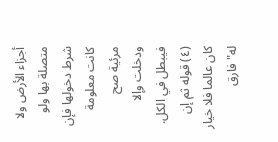أجزاء الأرض ولا متصلة بها ولو شرط دخولها فإن كانت معلومة مرئية صح ودخلت وإلا فيبطل في الكل.
(٤) قوله ثم إن كان عالما فلا خيار له" فارق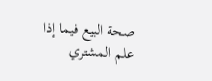صحة البيع فيما إذا علم المشتري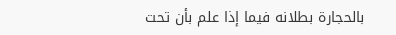بالحجارة بطلانه فيما إذا علم بأن تحت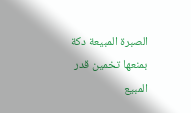الصبرة المبيعة دكة بمنعها تخمين قدر المبيع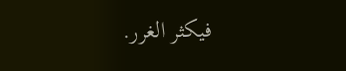فيكثر الغرر.